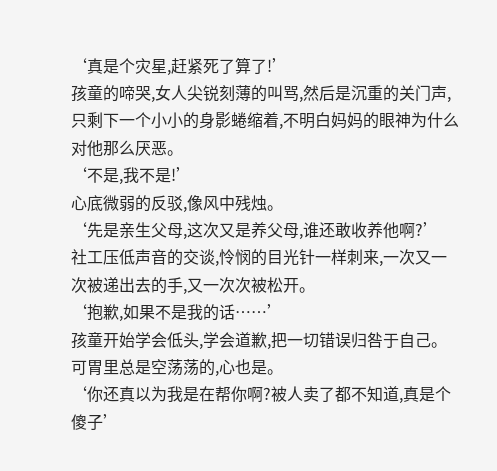‘真是个灾星,赶紧死了算了!’
孩童的啼哭,女人尖锐刻薄的叫骂,然后是沉重的关门声,只剩下一个小小的身影蜷缩着,不明白妈妈的眼神为什么对他那么厌恶。
‘不是,我不是!’
心底微弱的反驳,像风中残烛。
‘先是亲生父母,这次又是养父母,谁还敢收养他啊?’
社工压低声音的交谈,怜悯的目光针一样刺来,一次又一次被递出去的手,又一次次被松开。
‘抱歉,如果不是我的话……’
孩童开始学会低头,学会道歉,把一切错误归咎于自己。
可胃里总是空荡荡的,心也是。
‘你还真以为我是在帮你啊?被人卖了都不知道,真是个傻子’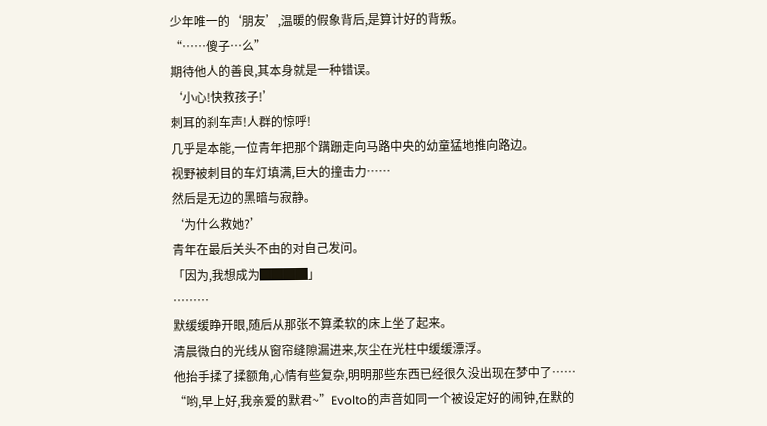少年唯一的‘朋友’,温暖的假象背后,是算计好的背叛。
“……傻子…么”
期待他人的善良,其本身就是一种错误。
‘小心!快救孩子!’
刺耳的刹车声!人群的惊呼!
几乎是本能,一位青年把那个蹒跚走向马路中央的幼童猛地推向路边。
视野被刺目的车灯填满,巨大的撞击力……
然后是无边的黑暗与寂静。
‘为什么救她?’
青年在最后关头不由的对自己发问。
「因为,我想成为████」
………
默缓缓睁开眼,随后从那张不算柔软的床上坐了起来。
清晨微白的光线从窗帘缝隙漏进来,灰尘在光柱中缓缓漂浮。
他抬手揉了揉额角,心情有些复杂,明明那些东西已经很久没出现在梦中了……
“哟,早上好,我亲爱的默君~”Evolto的声音如同一个被设定好的闹钟,在默的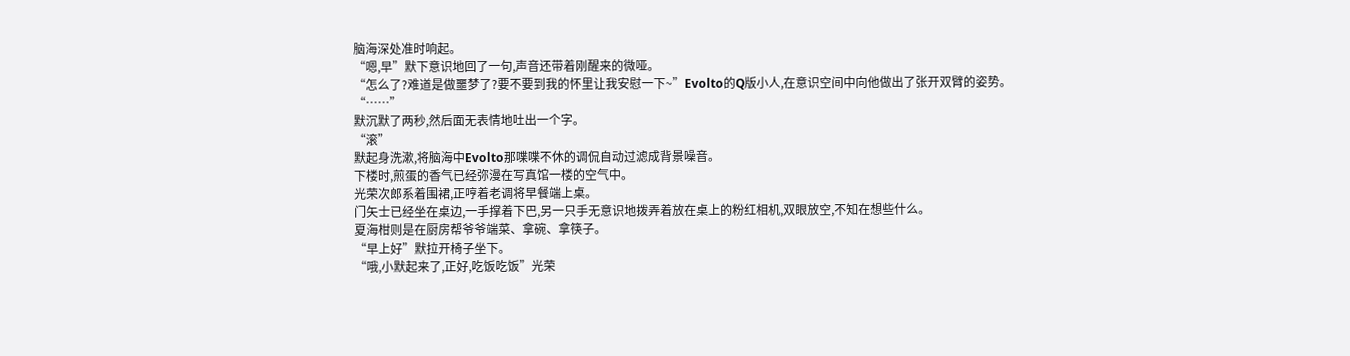脑海深处准时响起。
“嗯,早”默下意识地回了一句,声音还带着刚醒来的微哑。
“怎么了?难道是做噩梦了?要不要到我的怀里让我安慰一下~”Evolto的Q版小人,在意识空间中向他做出了张开双臂的姿势。
“……”
默沉默了两秒,然后面无表情地吐出一个字。
“滚”
默起身洗漱,将脑海中Evolto那喋喋不休的调侃自动过滤成背景噪音。
下楼时,煎蛋的香气已经弥漫在写真馆一楼的空气中。
光荣次郎系着围裙,正哼着老调将早餐端上桌。
门矢士已经坐在桌边,一手撑着下巴,另一只手无意识地拨弄着放在桌上的粉红相机,双眼放空,不知在想些什么。
夏海柑则是在厨房帮爷爷端菜、拿碗、拿筷子。
“早上好”默拉开椅子坐下。
“哦,小默起来了,正好,吃饭吃饭”光荣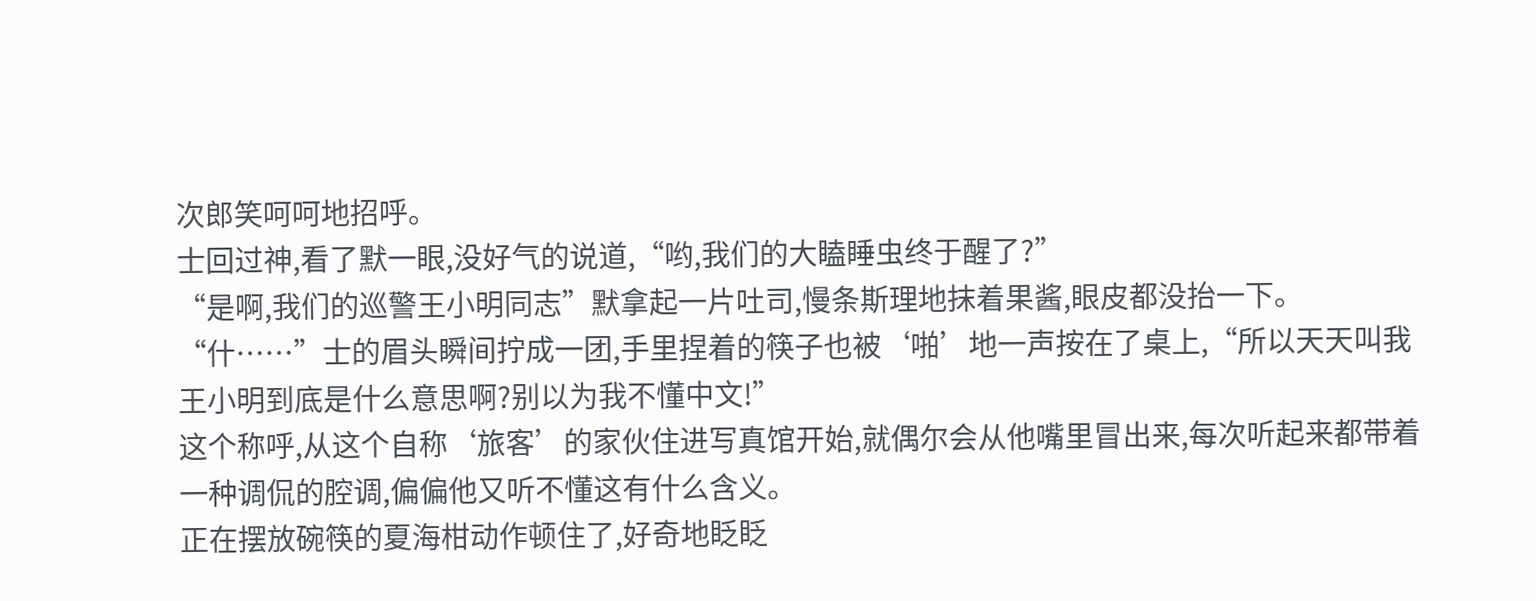次郎笑呵呵地招呼。
士回过神,看了默一眼,没好气的说道,“哟,我们的大瞌睡虫终于醒了?”
“是啊,我们的巡警王小明同志”默拿起一片吐司,慢条斯理地抹着果酱,眼皮都没抬一下。
“什……”士的眉头瞬间拧成一团,手里捏着的筷子也被‘啪’地一声按在了桌上,“所以天天叫我王小明到底是什么意思啊?别以为我不懂中文!”
这个称呼,从这个自称‘旅客’的家伙住进写真馆开始,就偶尔会从他嘴里冒出来,每次听起来都带着一种调侃的腔调,偏偏他又听不懂这有什么含义。
正在摆放碗筷的夏海柑动作顿住了,好奇地眨眨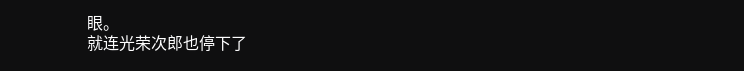眼。
就连光荣次郎也停下了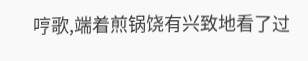哼歌,端着煎锅饶有兴致地看了过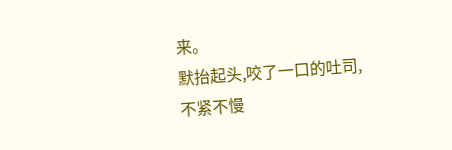来。
默抬起头,咬了一口的吐司,不紧不慢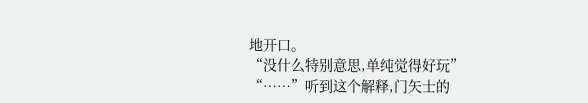地开口。
“没什么特别意思,单纯觉得好玩”
“……”听到这个解释,门矢士的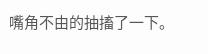嘴角不由的抽搐了一下。